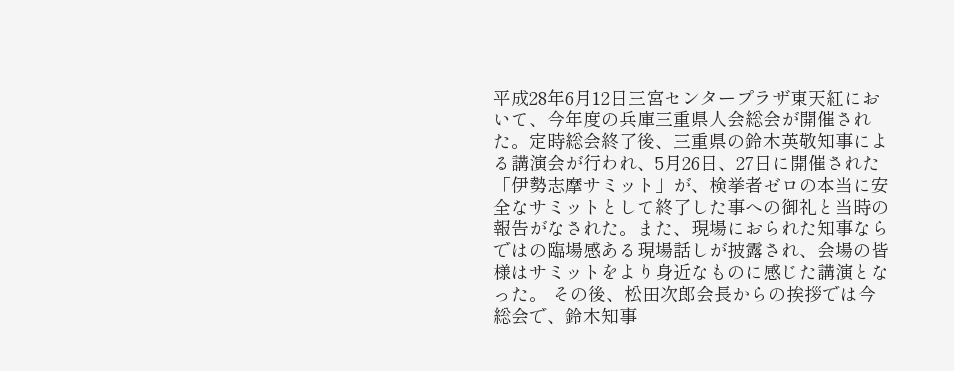平成28年6月12日三宮センタープラザ東天紅において、今年度の兵庫三重県人会総会が開催された。定時総会終了後、三重県の鈴木英敬知事による講演会が行われ、5月26日、27日に開催された「伊勢志摩サミット」が、検挙者ゼロの本当に安全なサミットとして終了した事への御礼と当時の報告がなされた。また、現場におられた知事ならではの臨場感ある現場話しが披露され、会場の皆様はサミットをより身近なものに感じた講演となった。 その後、松田次郎会長からの挨拶では今総会で、鈴木知事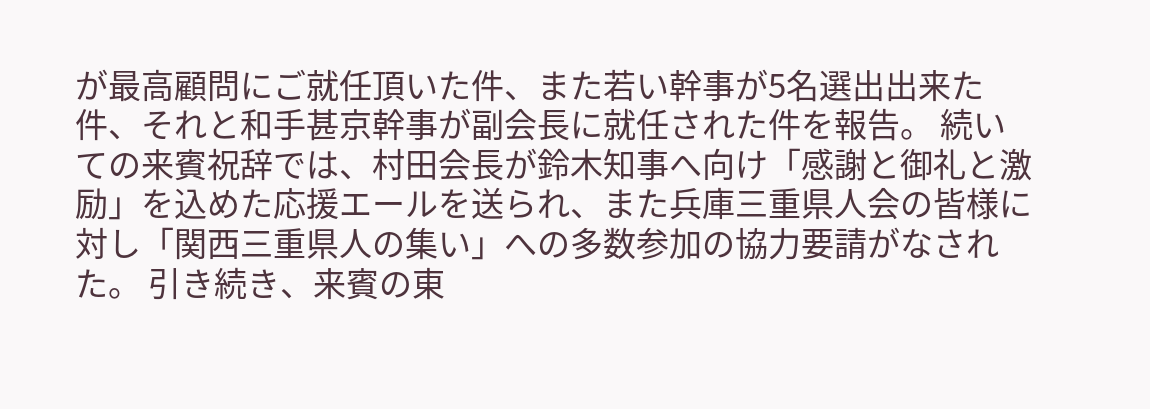が最高顧問にご就任頂いた件、また若い幹事が5名選出出来た件、それと和手甚京幹事が副会長に就任された件を報告。 続いての来賓祝辞では、村田会長が鈴木知事へ向け「感謝と御礼と激励」を込めた応援エールを送られ、また兵庫三重県人会の皆様に対し「関西三重県人の集い」への多数参加の協力要請がなされた。 引き続き、来賓の東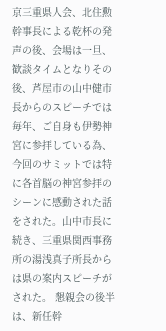京三重県人会、北住勲幹事長による乾杯の発声の後、会場は一旦、歓談タイムとなりその後、芦屋市の山中健市長からのスピーチでは毎年、ご自身も伊勢神宮に参拝している為、今回のサミットでは特に各首脳の神宮参拝のシーンに感動された話をされた。山中市長に続き、三重県関西事務所の湯浅真子所長からは県の案内スピーチがされた。 懇親会の後半は、新任幹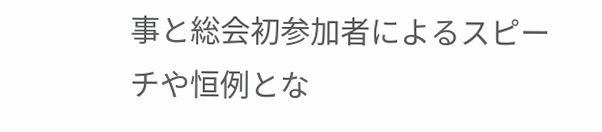事と総会初参加者によるスピーチや恒例とな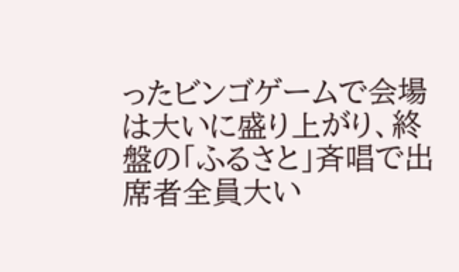ったビンゴゲームで会場は大いに盛り上がり、終盤の「ふるさと」斉唱で出席者全員大い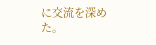に交流を深めた。